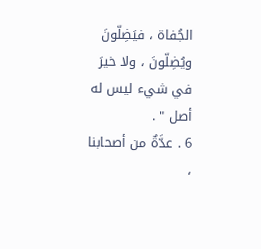الجُفاة ، فيَضِلّونَ ويُضِلّونَ ، ولا خيرَ في شيء ليس له أصل " .
6 . عدَّةٌ من أصحابنا ،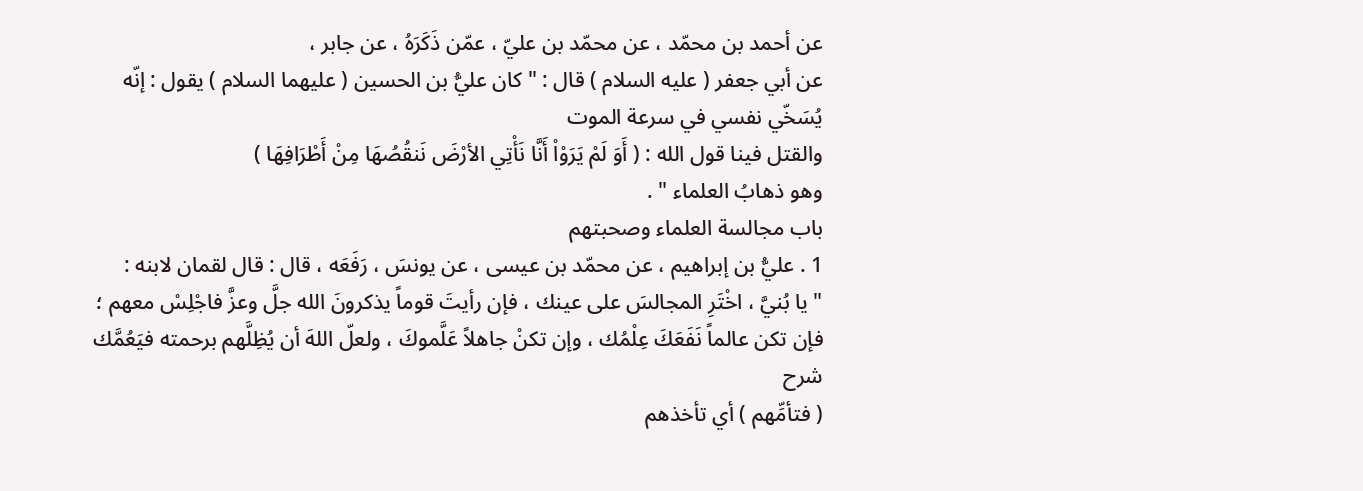عن أحمد بن محمّد ، عن محمّد بن عليّ ، عمّن ذَكَرَهُ ، عن جابر ،
عن أبي جعفر ( عليه السلام ) قال : " كان عليُّ بن الحسين ( عليهما السلام ) يقول : إنّه يُسَخّي نفسي في سرعة الموت
والقتل فينا قول الله : ( أَوَ لَمْ يَرَوْاْ أَنَّا نَأْتِي الأرْضَ نَنقُصُهَا مِنْ أَطْرَافِهَا )
وهو ذهابُ العلماء " .
باب مجالسة العلماء وصحبتهم
1 . عليُّ بن إبراهيم ، عن محمّد بن عيسى ، عن يونسَ ، رَفَعَه ، قال : قال لقمان لابنه :
" يا بُنيَّ ، اخْتَرِ المجالسَ على عينك ، فإن رأيتَ قوماً يذكرونَ الله جلَّ وعزَّ فاجْلِسْ معهم ؛
فإن تكن عالماً نَفَعَكَ عِلْمُك ، وإن تكنْ جاهلاً عَلَّموكَ ، ولعلّ اللهَ أن يُظِلَّهم برحمته فيَعُمَّك
شرح
( فتأمِّهم ) أي تأخذهم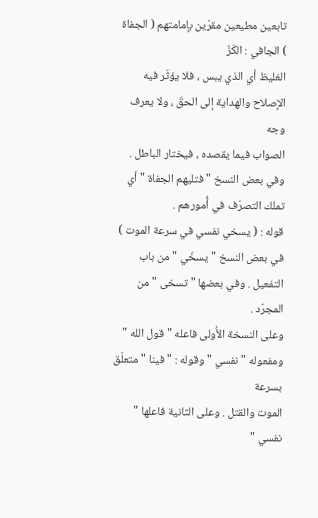تابعين مطيعين مقرّين بإمامتهم ( الجفاة ) الجافي : الكَزّ
الغليظ أي الذي يبس ، فلا يؤثّر فيه الإصلاح والهداية إلى الحقّ ، ولا يعرف وجه
الصواب فيما يقصده ، فيختار الباطل .
وفي بعض النسخ " فتليهم الجفاة " أي تملك التصرّف في أُمورهم .
قوله : ( يسخي نفسي في سرعة الموت ) في بعض النسخ " يسخّي " من باب
التفعيل . وفي بعضها " تسخى " من المجرّد .
وعلى النسخة الأُولى فاعله " قول الله " ومفعوله " نفسي " وقوله : " فينا " متعلّق بسرعة
الموت والقتل . وعلى الثانية فاعلها " نفسي "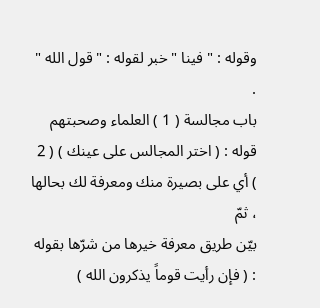وقوله : " فينا " خبر لقوله : " قول الله " .
باب مجالسة ( 1 ) العلماء وصحبتهم
قوله : ( اختر المجالس على عينك ) ( 2 ) أي على بصيرة منك ومعرفة لك بحالها ، ثمّ
بيّن طريق معرفة خيرها من شرّها بقوله : ( فإن رأيت قوماً يذكرون الله )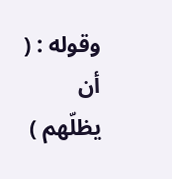وقوله : ( أن
يظلّهم )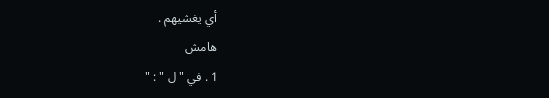أي يغشيهم .
هامش
1 . في " ل " : "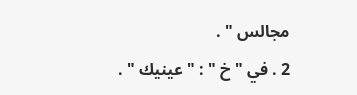مجالس " .
2 . في " خ " : " عينيك " .